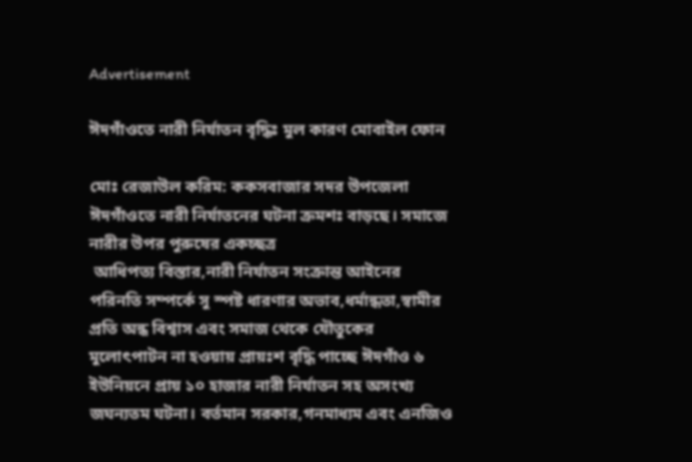Advertisement

ঈদগাঁওতে নারী নির্যাতন বৃদ্ধিঃ মুল কারণ মোবাইল ফোন

মোঃ রেজাউল করিম: ককসবাজার সদর উপজেলা ঈদগাঁওতে নারী নির্যাতনের ঘটনা ক্রমশঃ বাড়ছে। সমাজে নারীর উপর পুরুষের একচ্ছত্র
 আধিপত্য বিস্তার,নারী নির্যাতন সংক্রান্ত আইনের পরিনতি সম্পর্কে সু স্পষ্ট ধারণার অভাব,ধর্মান্ধতা,স্বামীর প্রতি অন্ধ বিশ্বাস এবং সমাজ থেকে যৌতুকের মুলোৎপাটন না হওয়ায় প্রায়ঃশ বৃদ্ধি পাচ্ছে ঈদগাঁও ৬ ইউনিয়নে প্রায় ১০ হাজার নারী নির্যাতন সহ অসংখ্য জঘন্যতম ঘটনা। বর্তমান সরকার,গনমাধ্যম এবং এনজিও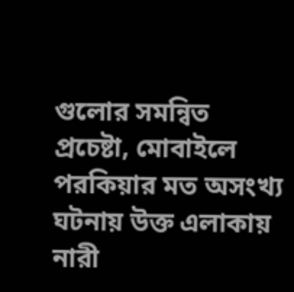গুলোর সমন্বিত প্রচেষ্টা, মোবাইলে পরকিয়ার মত অসংখ্য ঘটনায় উক্ত এলাকায় নারী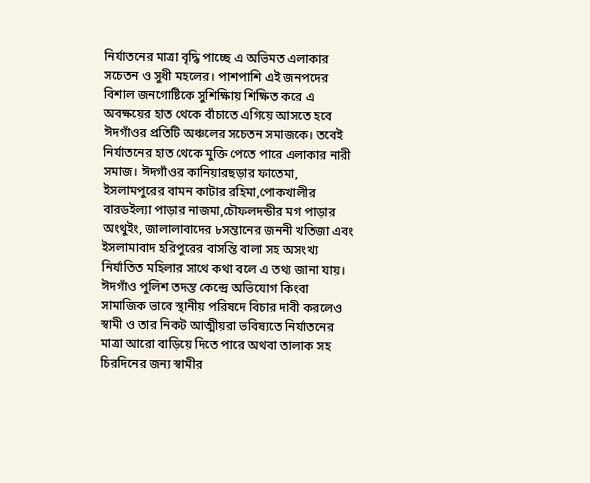নির্যাতনের মাত্রা বৃদ্ধি পাচ্ছে এ অভিমত এলাকার সচেতন ও সুধী মহলের। পাশপাশি এই জনপদের বিশাল জনগোষ্টিকে সুশিক্ষিায় শিক্ষিত করে এ অবক্ষয়ের হাত থেকে বাঁচাতে এগিয়ে আসতে হবে ঈদগাঁওর প্রতিটি অঞ্চলের সচেতন সমাজকে। তবেই নির্যাতনের হাত থেকে মুক্তি পেতে পারে এলাকার নারী সমাজ। ঈদগাঁওর কানিয়ারছড়ার ফাতেমা, ইসলামপুরের বামন কাটার রহিমা,পোকখালীর বারডইল্যা পাড়ার নাজমা,চৌফলদন্ডীর মগ পাড়ার অংথুইং, জালালাবাদের ৮সন্তানের জননী খতিজা এবং ইসলামাবাদ হরিপুরের বাসন্তি বালা সহ অসংখ্য নির্যাতিত মহিলার সাথে কথা বলে এ তথ্য জানা যায়। ঈদগাঁও পুলিশ তদন্ত কেন্দ্রে অভিযোগ কিংবা সামাজিক ভাবে স্থানীয় পরিষদে বিচার দাবী করলেও স্বামী ও তার নিকট আত্মীয়রা ভবিষ্যতে নির্যাতনের মাত্রা আরো বাড়িয়ে দিতে পারে অথবা তালাক সহ চিরদিনের জন্য স্বামীর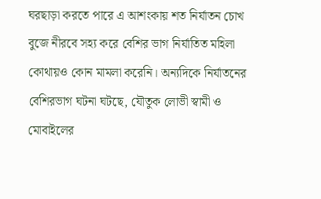ঘরছাড়া করতে পারে এ আশংকায় শত নির্যাতন চোখ বুজে নীরবে সহ্য করে বেশির ভাগ নির্যাতিত মহিলা কোথায়ও কোন মামলা করেনি। অন্যদিকে নির্যাতনের বেশিরভাগ ঘটনা ঘটছে, যৌতুক লোভী স্বামী ও মোবাইলের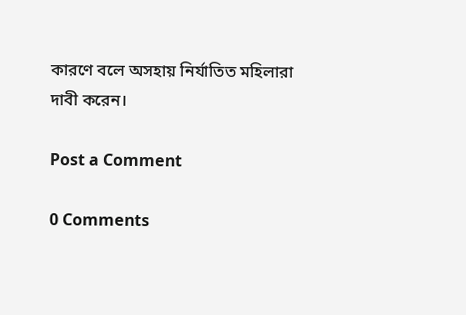কারণে বলে অসহায় নির্যাতিত মহিলারা দাবী করেন।

Post a Comment

0 Comments